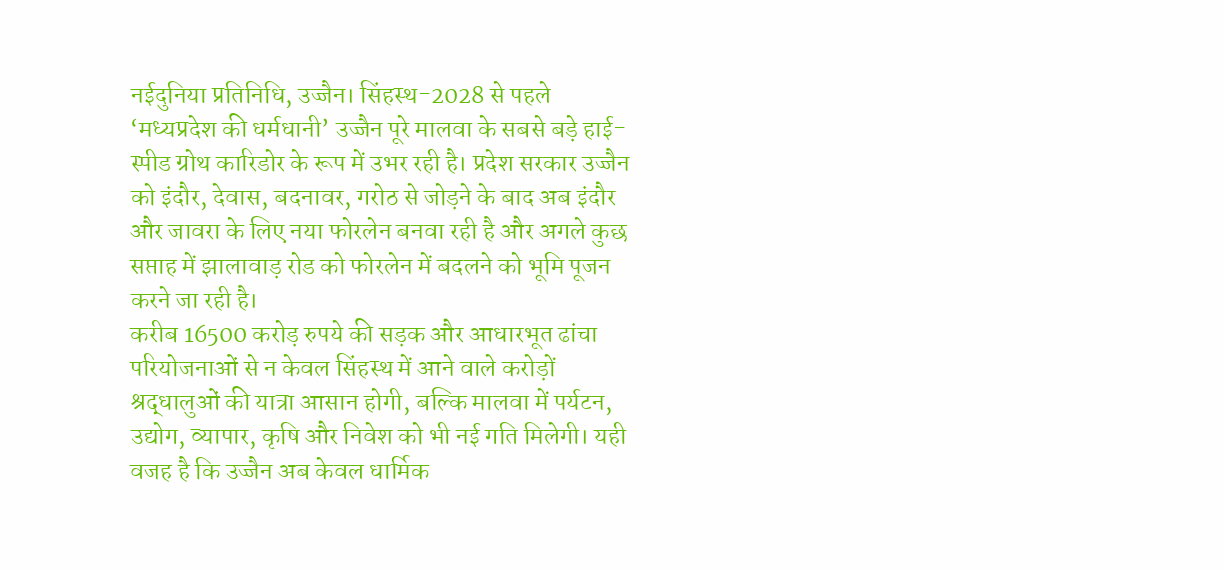नईदुनिया प्रतिनिधि, उज्जैन। सिंहस्थ-2028 से पहले ‘मध्यप्रदेश की धर्मधानी’ उज्जैन पूरे मालवा के सबसे बड़े हाई-स्पीड ग्रोथ कारिडोर के रूप में उभर रही है। प्रदेश सरकार उज्जैन को इंदौर, देवास, बदनावर, गरोठ से जोड़ने के बाद अब इंदौर और जावरा के लिए नया फोरलेन बनवा रही है और अगले कुछ सप्ताह में झालावाड़ रोड को फोरलेन में बदलने को भूमि पूजन करने जा रही है।
करीब 16500 करोड़ रुपये की सड़क और आधारभूत ढांचा परियोजनाओं से न केवल सिंहस्थ में आने वाले करोड़ों श्रद्धालुओं की यात्रा आसान होगी, बल्कि मालवा में पर्यटन, उद्योग, व्यापार, कृषि और निवेश को भी नई गति मिलेगी। यही वजह है कि उज्जैन अब केवल धार्मिक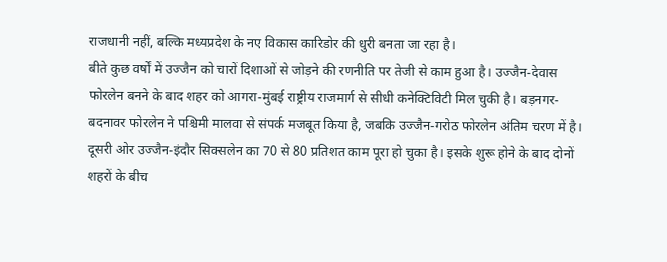राजधानी नहीं, बल्कि मध्यप्रदेश के नए विकास कारिडोर की धुरी बनता जा रहा है।
बीते कुछ वर्षों में उज्जैन को चारों दिशाओं से जोड़ने की रणनीति पर तेजी से काम हुआ है। उज्जैन-देवास फोरलेन बनने के बाद शहर को आगरा-मुंबई राष्ट्रीय राजमार्ग से सीधी कनेक्टिविटी मिल चुकी है। बड़नगर-बदनावर फोरलेन ने पश्चिमी मालवा से संपर्क मजबूत किया है, जबकि उज्जैन-गरोठ फोरलेन अंतिम चरण में है।
दूसरी ओर उज्जैन-इंदौर सिक्सलेन का 70 से 80 प्रतिशत काम पूरा हो चुका है। इसके शुरू होने के बाद दोनों शहरों के बीच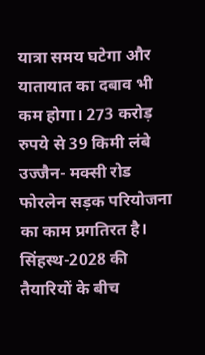यात्रा समय घटेगा और यातायात का दबाव भी कम होगा। 273 करोड़ रुपये से 39 किमी लंबे उज्जैन- मक्सी रोड फोरलेन सड़क परियोजना का काम प्रगतिरत है।
सिंहस्थ-2028 की तैयारियों के बीच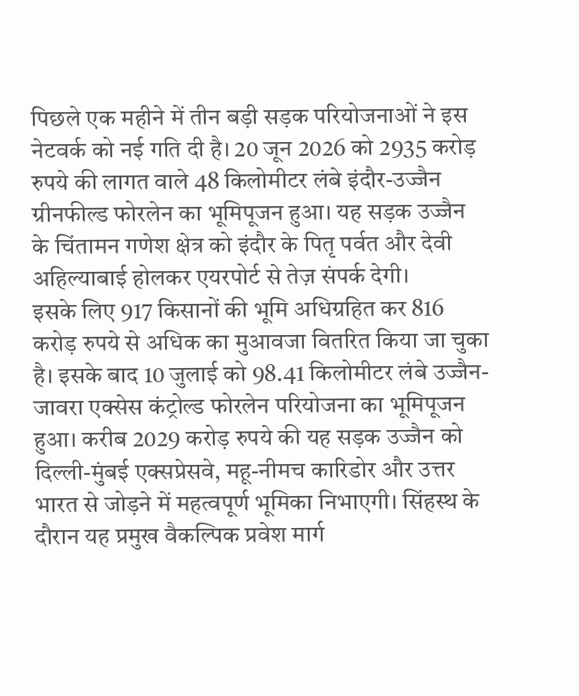पिछले एक महीने में तीन बड़ी सड़क परियोजनाओं ने इस नेटवर्क को नई गति दी है। 20 जून 2026 को 2935 करोड़ रुपये की लागत वाले 48 किलोमीटर लंबे इंदौर-उज्जैन ग्रीनफील्ड फोरलेन का भूमिपूजन हुआ। यह सड़क उज्जैन के चिंतामन गणेश क्षेत्र को इंदौर के पितृ पर्वत और देवी अहिल्याबाई होलकर एयरपोर्ट से तेज़ संपर्क देगी।
इसके लिए 917 किसानों की भूमि अधिग्रहित कर 816 करोड़ रुपये से अधिक का मुआवजा वितरित किया जा चुका है। इसके बाद 10 जुलाई को 98.41 किलोमीटर लंबे उज्जैन-जावरा एक्सेस कंट्रोल्ड फोरलेन परियोजना का भूमिपूजन हुआ। करीब 2029 करोड़ रुपये की यह सड़क उज्जैन को दिल्ली-मुंबई एक्सप्रेसवे, महू-नीमच कारिडोर और उत्तर भारत से जोड़ने में महत्वपूर्ण भूमिका निभाएगी। सिंहस्थ के दौरान यह प्रमुख वैकल्पिक प्रवेश मार्ग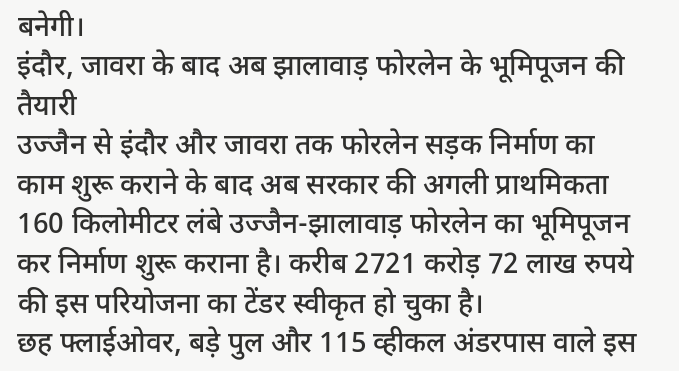बनेगी।
इंदौर, जावरा के बाद अब झालावाड़ फोरलेन के भूमिपूजन की तैयारी
उज्जैन से इंदौर और जावरा तक फोरलेन सड़क निर्माण का काम शुरू कराने के बाद अब सरकार की अगली प्राथमिकता 160 किलोमीटर लंबे उज्जैन-झालावाड़ फोरलेन का भूमिपूजन कर निर्माण शुरू कराना है। करीब 2721 करोड़ 72 लाख रुपये की इस परियोजना का टेंडर स्वीकृत हो चुका है।
छह फ्लाईओवर, बड़े पुल और 115 व्हीकल अंडरपास वाले इस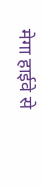मेगा हाईवे से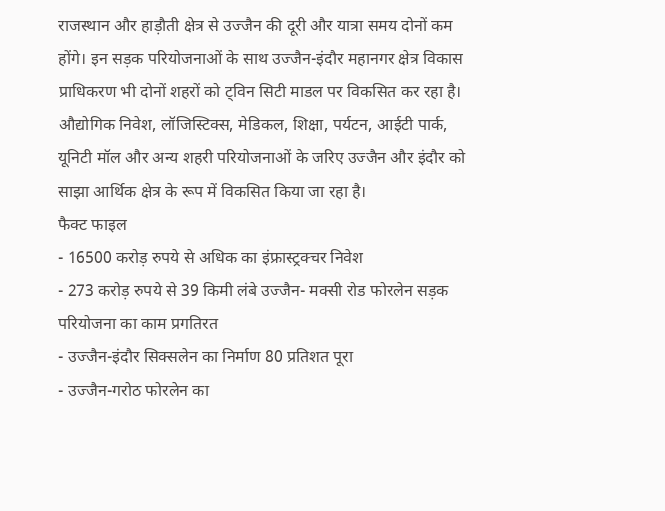राजस्थान और हाड़ौती क्षेत्र से उज्जैन की दूरी और यात्रा समय दोनों कम होंगे। इन सड़क परियोजनाओं के साथ उज्जैन-इंदौर महानगर क्षेत्र विकास प्राधिकरण भी दोनों शहरों को ट्विन सिटी माडल पर विकसित कर रहा है। औद्योगिक निवेश, लॉजिस्टिक्स, मेडिकल, शिक्षा, पर्यटन, आईटी पार्क, यूनिटी मॉल और अन्य शहरी परियोजनाओं के जरिए उज्जैन और इंदौर को साझा आर्थिक क्षेत्र के रूप में विकसित किया जा रहा है।
फैक्ट फाइल
- 16500 करोड़ रुपये से अधिक का इंफ्रास्ट्रक्चर निवेश
- 273 करोड़ रुपये से 39 किमी लंबे उज्जैन- मक्सी रोड फोरलेन सड़क परियोजना का काम प्रगतिरत
- उज्जैन-इंदौर सिक्सलेन का निर्माण 80 प्रतिशत पूरा
- उज्जैन-गरोठ फोरलेन का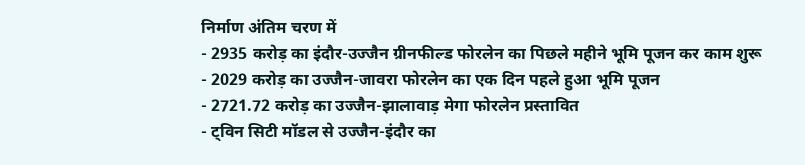निर्माण अंतिम चरण में
- 2935 करोड़ का इंदौर-उज्जैन ग्रीनफील्ड फोरलेन का पिछले महीने भूमि पूजन कर काम शुरू
- 2029 करोड़ का उज्जैन-जावरा फोरलेन का एक दिन पहले हुआ भूमि पूजन
- 2721.72 करोड़ का उज्जैन-झालावाड़ मेगा फोरलेन प्रस्तावित
- ट्विन सिटी मॉडल से उज्जैन-इंदौर का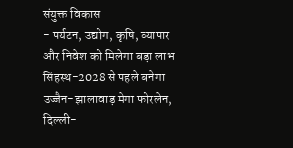संयुक्त विकास
- पर्यटन, उद्योग, कृषि, व्यापार और निवेश को मिलेगा बड़ा लाभ
सिंहस्थ-2028 से पहले बनेगा उज्जैन-झालावाड़ मेगा फोरलेन, दिल्ली-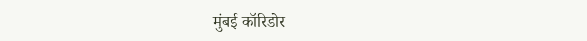मुंबई कॉरिडोर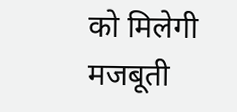को मिलेगी मजबूती